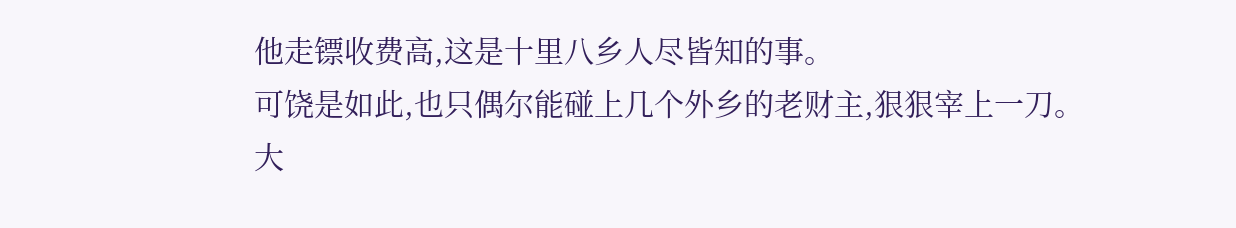他走镖收费高,这是十里八乡人尽皆知的事。
可饶是如此,也只偶尔能碰上几个外乡的老财主,狠狠宰上一刀。
大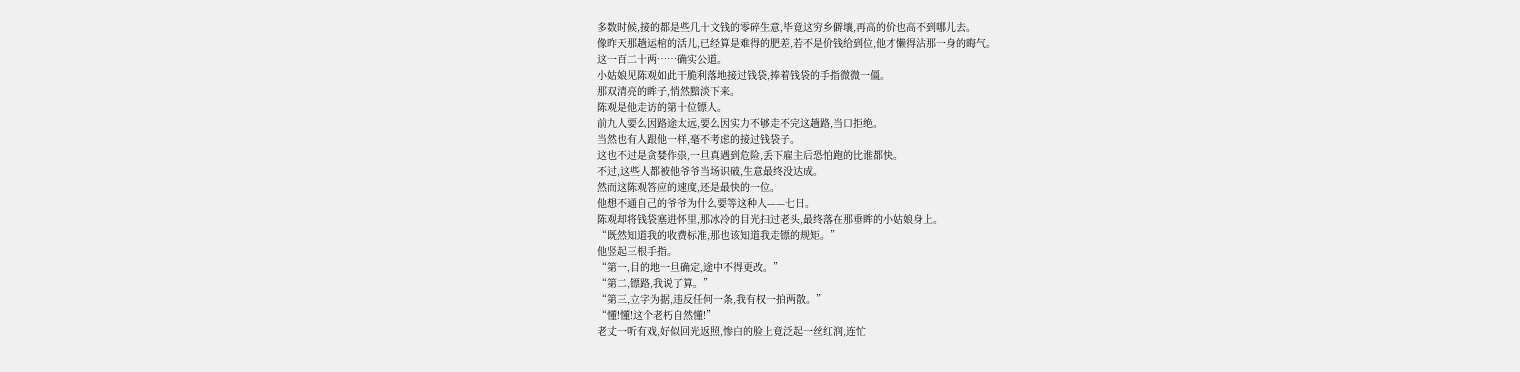多数时候,接的都是些几十文钱的零碎生意,毕竟这穷乡僻壤,再高的价也高不到哪儿去。
像昨天那趟运棺的活儿,已经算是难得的肥差,若不是价钱给到位,他才懒得沾那一身的晦气。
这一百二十两……确实公道。
小姑娘见陈观如此干脆利落地接过钱袋,捧着钱袋的手指微微一僵。
那双清亮的眸子,悄然黯淡下来。
陈观是他走访的第十位镖人。
前九人要么因路途太远,要么因实力不够走不完这趟路,当口拒绝。
当然也有人跟他一样,毫不考虑的接过钱袋子。
这也不过是贪婪作祟,一旦真遇到危险,丢下雇主后恐怕跑的比谁都快。
不过,这些人都被他爷爷当场识破,生意最终没达成。
然而这陈观答应的速度,还是最快的一位。
他想不通自己的爷爷为什么要等这种人——七日。
陈观却将钱袋塞进怀里,那冰冷的目光扫过老头,最终落在那垂眸的小姑娘身上。
“既然知道我的收费标准,那也该知道我走镖的规矩。”
他竖起三根手指。
“第一,目的地一旦确定,途中不得更改。”
“第二,镖路,我说了算。”
“第三,立字为据,违反任何一条,我有权一拍两散。”
“懂!懂!这个老朽自然懂!”
老丈一听有戏,好似回光返照,惨白的脸上竟泛起一丝红润,连忙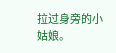拉过身旁的小姑娘。